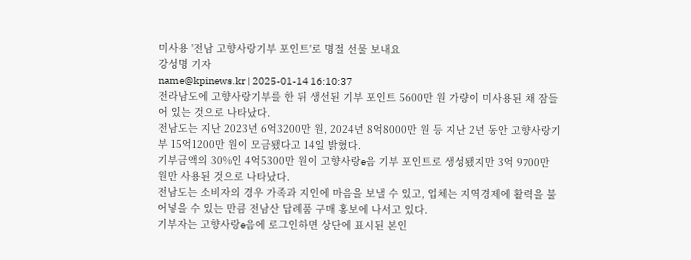미사용 '전남 고향사랑기부 포인트'로 명절 선물 보내요
강성명 기자
name@kpinews.kr | 2025-01-14 16:10:37
전라남도에 고향사랑기부를 한 뒤 생선된 기부 포인트 5600만 원 가량이 미사용된 채 잠들어 있는 것으로 나타났다.
전남도는 지난 2023년 6억3200만 원, 2024년 8억8000만 원 등 지난 2년 동안 고향사랑기부 15억1200만 원이 모금됐다고 14일 밝혔다.
기부금액의 30%인 4억5300만 원이 고향사랑e음 기부 포인트로 생성됐지만 3억 9700만 원만 사용된 것으로 나타났다.
전남도는 소비자의 경우 가족과 지인에 마음을 보낼 수 있고, 업체는 지역경제에 활력을 불어넣을 수 있는 만큼 전남산 답례품 구매 홍보에 나서고 있다.
기부자는 고향사랑e음에 로그인하면 상단에 표시된 본인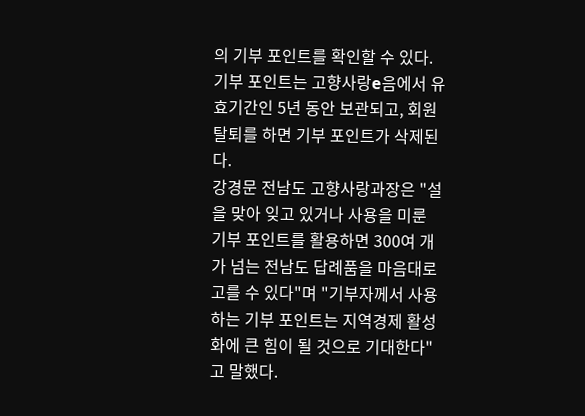의 기부 포인트를 확인할 수 있다. 기부 포인트는 고향사랑e음에서 유효기간인 5년 동안 보관되고, 회원 탈퇴를 하면 기부 포인트가 삭제된다.
강경문 전남도 고향사랑과장은 "설을 맞아 잊고 있거나 사용을 미룬 기부 포인트를 활용하면 300여 개가 넘는 전남도 답례품을 마음대로 고를 수 있다"며 "기부자께서 사용하는 기부 포인트는 지역경제 활성화에 큰 힘이 될 것으로 기대한다"고 말했다.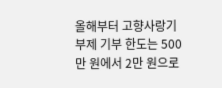올해부터 고향사랑기부제 기부 한도는 500만 원에서 2만 원으로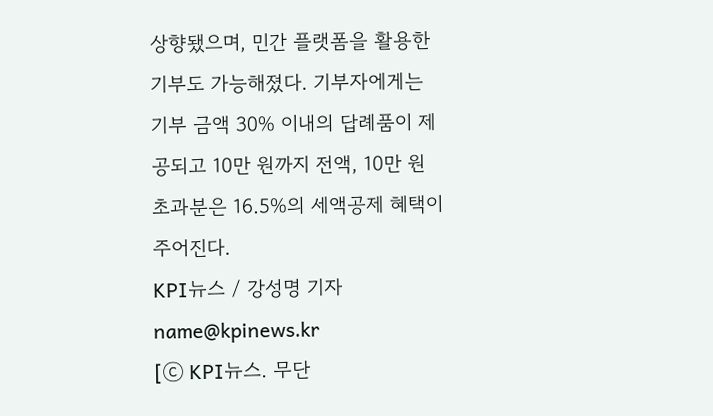상향됐으며, 민간 플랫폼을 활용한 기부도 가능해졌다. 기부자에게는 기부 금액 30% 이내의 답례품이 제공되고 10만 원까지 전액, 10만 원 초과분은 16.5%의 세액공제 혜택이 주어진다.
KPI뉴스 / 강성명 기자 name@kpinews.kr
[ⓒ KPI뉴스. 무단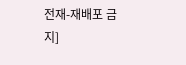전재-재배포 금지]